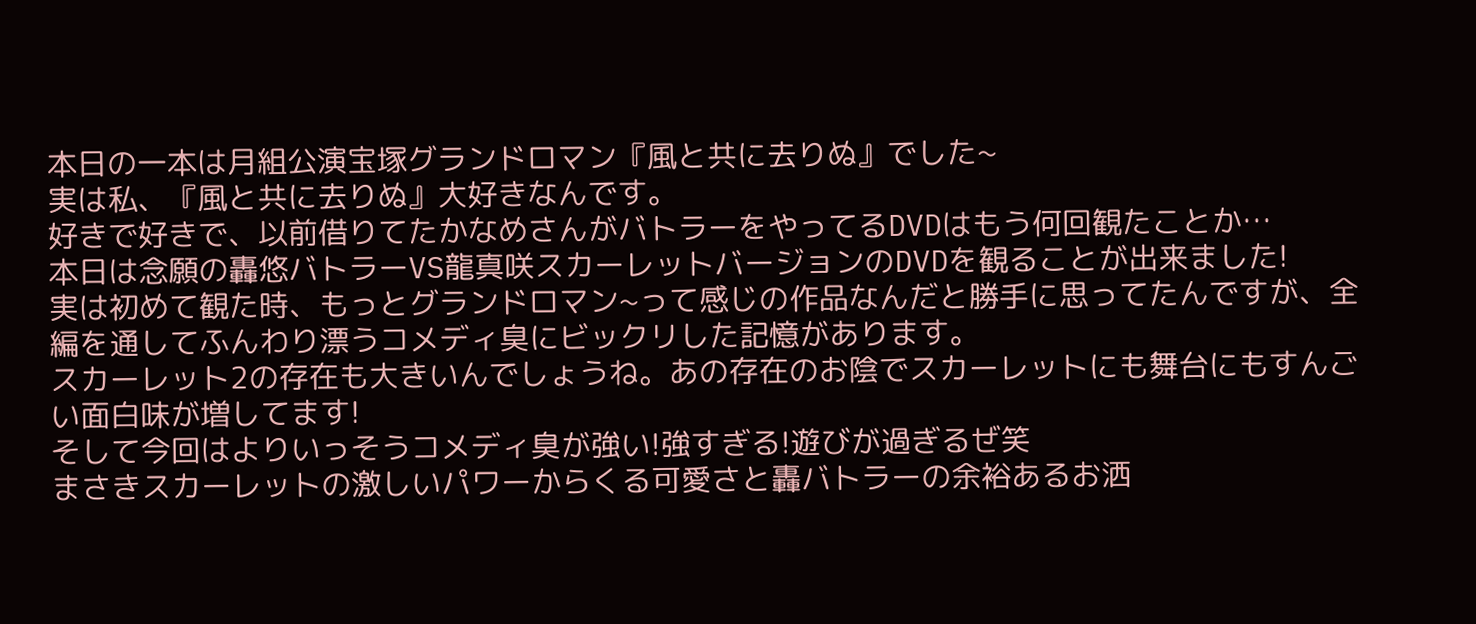本日の一本は月組公演宝塚グランドロマン『風と共に去りぬ』でした~
実は私、『風と共に去りぬ』大好きなんです。
好きで好きで、以前借りてたかなめさんがバトラーをやってるDVDはもう何回観たことか…
本日は念願の轟悠バトラーVS龍真咲スカーレットバージョンのDVDを観ることが出来ました!
実は初めて観た時、もっとグランドロマン~って感じの作品なんだと勝手に思ってたんですが、全編を通してふんわり漂うコメディ臭にビックリした記憶があります。
スカーレット2の存在も大きいんでしょうね。あの存在のお陰でスカーレットにも舞台にもすんごい面白味が増してます!
そして今回はよりいっそうコメディ臭が強い!強すぎる!遊びが過ぎるぜ笑
まさきスカーレットの激しいパワーからくる可愛さと轟バトラーの余裕あるお洒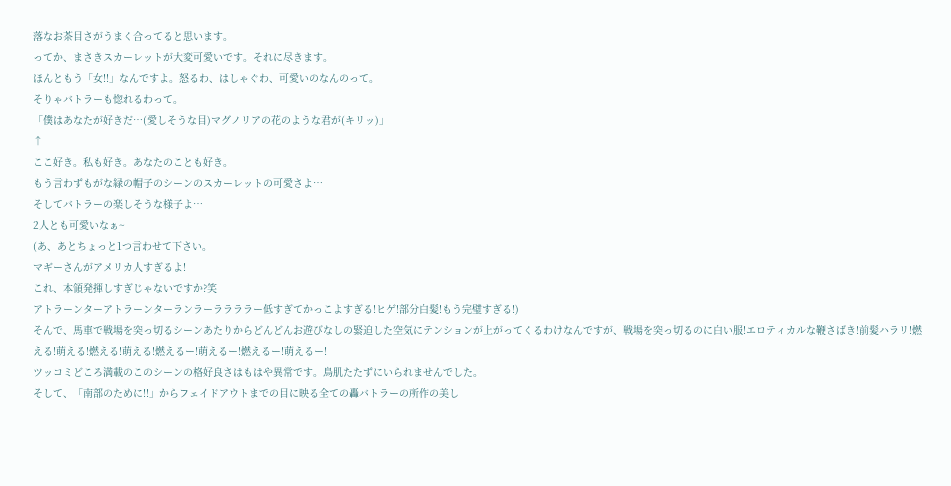落なお茶目さがうまく合ってると思います。
ってか、まさきスカーレットが大変可愛いです。それに尽きます。
ほんともう「女!!」なんですよ。怒るわ、はしゃぐわ、可愛いのなんのって。
そりゃバトラーも惚れるわって。
「僕はあなたが好きだ…(愛しそうな目)マグノリアの花のような君が(キリッ)」
↑
ここ好き。私も好き。あなたのことも好き。
もう言わずもがな緑の帽子のシーンのスカーレットの可愛さよ…
そしてバトラーの楽しそうな様子よ…
2人とも可愛いなぁ~
(あ、あとちょっと1つ言わせて下さい。
マギーさんがアメリカ人すぎるよ!
これ、本領発揮しすぎじゃないですか?笑
アトラーンターアトラーンターランラーララララー低すぎてかっこよすぎる!ヒゲ!部分白髪!もう完璧すぎる!)
そんで、馬車で戦場を突っ切るシーンあたりからどんどんお遊びなしの緊迫した空気にテンションが上がってくるわけなんですが、戦場を突っ切るのに白い服!エロティカルな鞭さばき!前髪ハラリ!燃える!萌える!燃える!萌える!燃えるー!萌えるー!燃えるー!萌えるー!
ツッコミどころ満載のこのシーンの格好良さはもはや異常です。鳥肌たたずにいられませんでした。
そして、「南部のために!!」からフェイドアウトまでの目に映る全ての轟バトラーの所作の美し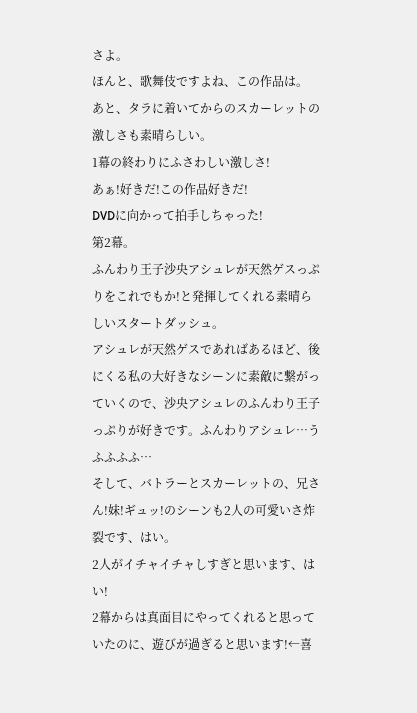さよ。
ほんと、歌舞伎ですよね、この作品は。
あと、タラに着いてからのスカーレットの激しさも素晴らしい。
1幕の終わりにふさわしい激しさ!
あぁ!好きだ!この作品好きだ!
DVDに向かって拍手しちゃった!
第2幕。
ふんわり王子沙央アシュレが天然ゲスっぷりをこれでもか!と発揮してくれる素晴らしいスタートダッシュ。
アシュレが天然ゲスであればあるほど、後にくる私の大好きなシーンに素敵に繋がっていくので、沙央アシュレのふんわり王子っぷりが好きです。ふんわりアシュレ…うふふふふ…
そして、バトラーとスカーレットの、兄さん!妹!ギュッ!のシーンも2人の可愛いさ炸裂です、はい。
2人がイチャイチャしすぎと思います、はい!
2幕からは真面目にやってくれると思っていたのに、遊びが過ぎると思います!←喜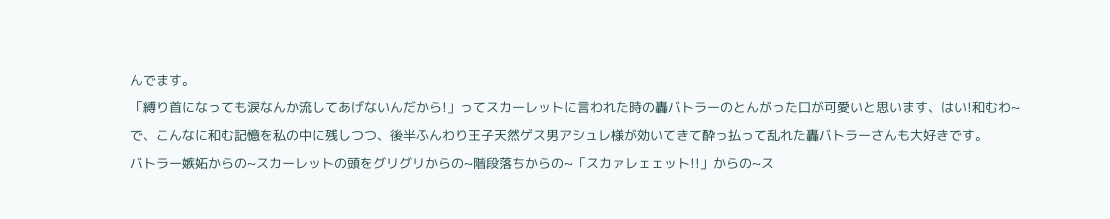んでます。
「縛り首になっても涙なんか流してあげないんだから!」ってスカーレットに言われた時の轟バトラーのとんがった口が可愛いと思います、はい!和むわ~
で、こんなに和む記憶を私の中に残しつつ、後半ふんわり王子天然ゲス男アシュレ様が効いてきて酔っ払って乱れた轟バトラーさんも大好きです。
バトラー嫉妬からの~スカーレットの頭をグリグリからの~階段落ちからの~「スカァレェェット!!」からの~ス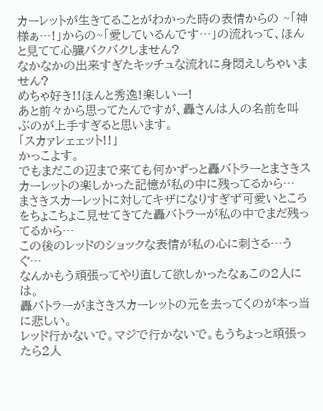カーレットが生きてることがわかった時の表情からの ~「神様ぁ…!」からの~「愛しているんです…」の流れって、ほんと見てて心臓バクバクしません?
なかなかの出来すぎたキッチュな流れに身悶えしちゃいません?
めちゃ好き!!ほんと秀逸!楽しいー!
あと前々から思ってたんですが、轟さんは人の名前を叫ぶのが上手すぎると思います。
「スカァレェェット!!」
かっこよす。
でもまだこの辺まで来ても何かずっと轟バトラーとまさきスカーレットの楽しかった記憶が私の中に残ってるから…
まさきスカーレットに対してキザになりすぎず可愛いところをちょこちょこ見せてきてた轟バトラーが私の中でまだ残ってるから…
この後のレッドのショックな表情が私の心に刺さる…うぐ…
なんかもう頑張ってやり直して欲しかったなぁこの2人には。
轟バトラーがまさきスカーレットの元を去ってくのが本っ当に悲しい。
レッド行かないで。マジで行かないで。もうちょっと頑張ったら2人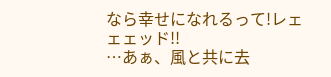なら幸せになれるって!レェェェッド!!
…あぁ、風と共に去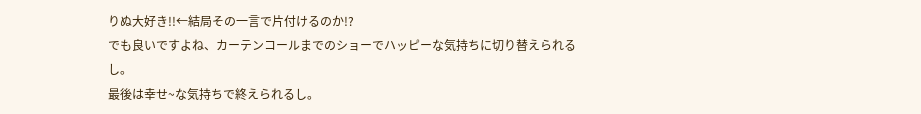りぬ大好き!!←結局その一言で片付けるのか!?
でも良いですよね、カーテンコールまでのショーでハッピーな気持ちに切り替えられるし。
最後は幸せ~な気持ちで終えられるし。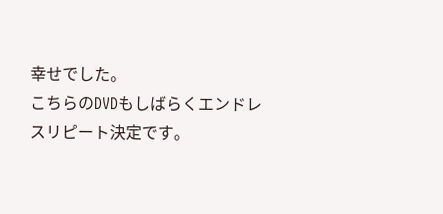幸せでした。
こちらのDVDもしばらくエンドレスリピート決定です。